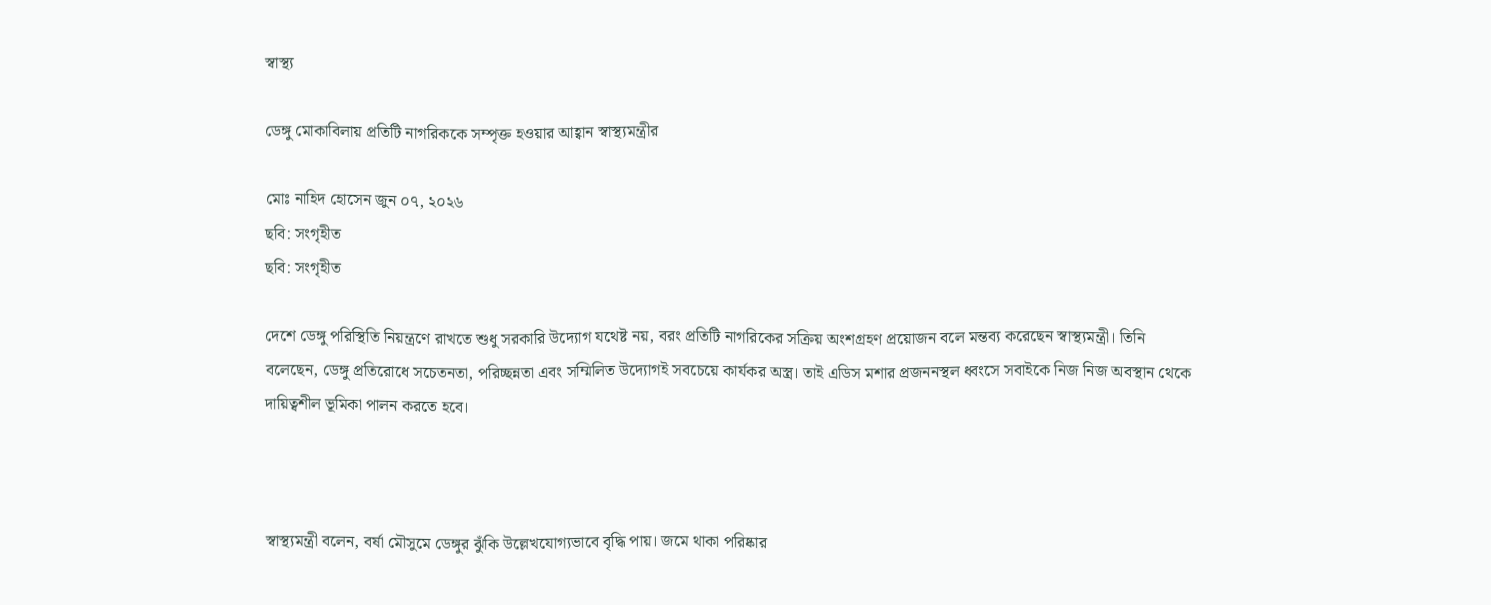স্বাস্থ্য

ডেঙ্গু মোকাবিলায় প্রতিটি নাগরিককে সম্পৃক্ত হওয়ার আহ্বান স্বাস্থ্যমন্ত্রীর

মোঃ নাহিদ হোসেন জুন ০৭, ২০২৬
ছবি: সংগৃহীত
ছবি: সংগৃহীত

দেশে ডেঙ্গু পরিস্থিতি নিয়ন্ত্রণে রাখতে শুধু সরকারি উদ্যোগ যথেষ্ট নয়, বরং প্রতিটি নাগরিকের সক্রিয় অংশগ্রহণ প্রয়োজন বলে মন্তব্য করেছেন স্বাস্থ্যমন্ত্রী। তিনি বলেছেন, ডেঙ্গু প্রতিরোধে সচেতনতা, পরিচ্ছন্নতা এবং সম্মিলিত উদ্যোগই সবচেয়ে কার্যকর অস্ত্র। তাই এডিস মশার প্রজননস্থল ধ্বংসে সবাইকে নিজ নিজ অবস্থান থেকে দায়িত্বশীল ভূমিকা পালন করতে হবে।



স্বাস্থ্যমন্ত্রী বলেন, বর্ষা মৌসুমে ডেঙ্গুর ঝুঁকি উল্লেখযোগ্যভাবে বৃদ্ধি পায়। জমে থাকা পরিষ্কার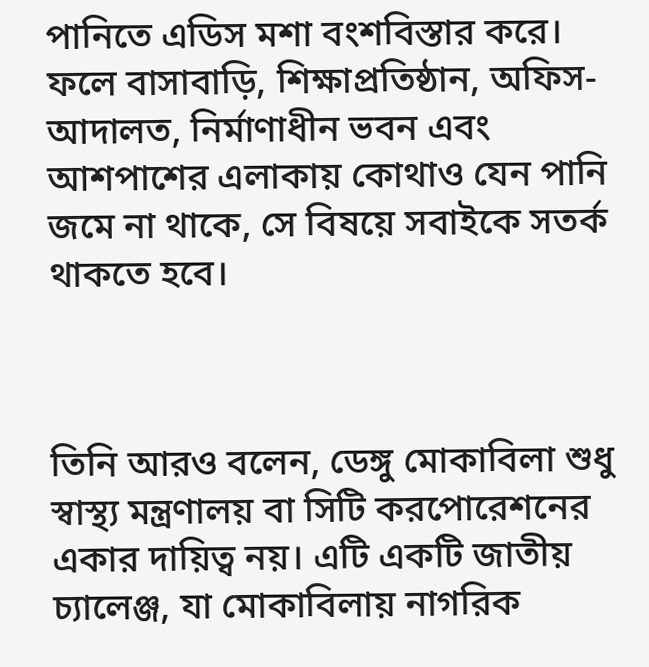পানিতে এডিস মশা বংশবিস্তার করে। ফলে বাসাবাড়ি, শিক্ষাপ্রতিষ্ঠান, অফিস-আদালত, নির্মাণাধীন ভবন এবং আশপাশের এলাকায় কোথাও যেন পানি জমে না থাকে, সে বিষয়ে সবাইকে সতর্ক থাকতে হবে।



তিনি আরও বলেন, ডেঙ্গু মোকাবিলা শুধু স্বাস্থ্য মন্ত্রণালয় বা সিটি করপোরেশনের একার দায়িত্ব নয়। এটি একটি জাতীয় চ্যালেঞ্জ, যা মোকাবিলায় নাগরিক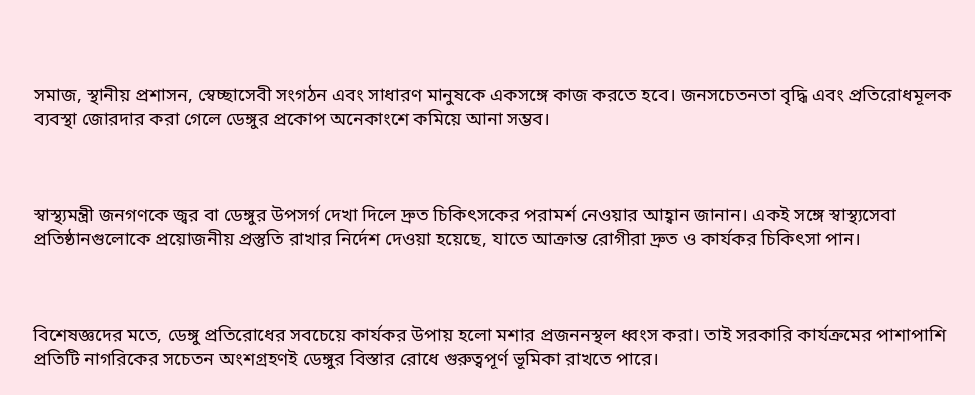সমাজ, স্থানীয় প্রশাসন, স্বেচ্ছাসেবী সংগঠন এবং সাধারণ মানুষকে একসঙ্গে কাজ করতে হবে। জনসচেতনতা বৃদ্ধি এবং প্রতিরোধমূলক ব্যবস্থা জোরদার করা গেলে ডেঙ্গুর প্রকোপ অনেকাংশে কমিয়ে আনা সম্ভব।



স্বাস্থ্যমন্ত্রী জনগণকে জ্বর বা ডেঙ্গুর উপসর্গ দেখা দিলে দ্রুত চিকিৎসকের পরামর্শ নেওয়ার আহ্বান জানান। একই সঙ্গে স্বাস্থ্যসেবা প্রতিষ্ঠানগুলোকে প্রয়োজনীয় প্রস্তুতি রাখার নির্দেশ দেওয়া হয়েছে, যাতে আক্রান্ত রোগীরা দ্রুত ও কার্যকর চিকিৎসা পান।



বিশেষজ্ঞদের মতে, ডেঙ্গু প্রতিরোধের সবচেয়ে কার্যকর উপায় হলো মশার প্রজননস্থল ধ্বংস করা। তাই সরকারি কার্যক্রমের পাশাপাশি প্রতিটি নাগরিকের সচেতন অংশগ্রহণই ডেঙ্গুর বিস্তার রোধে গুরুত্বপূর্ণ ভূমিকা রাখতে পারে।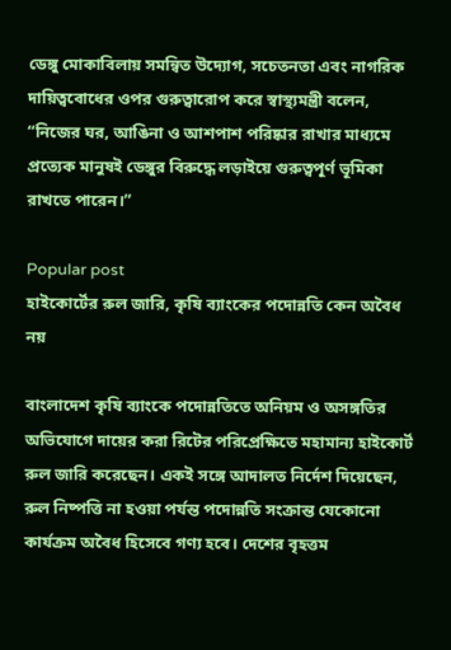ডেঙ্গু মোকাবিলায় সমন্বিত উদ্যোগ, সচেতনতা এবং নাগরিক দায়িত্ববোধের ওপর গুরুত্বারোপ করে স্বাস্থ্যমন্ত্রী বলেন, “নিজের ঘর, আঙিনা ও আশপাশ পরিষ্কার রাখার মাধ্যমে প্রত্যেক মানুষই ডেঙ্গুর বিরুদ্ধে লড়াইয়ে গুরুত্বপূর্ণ ভূমিকা রাখতে পারেন।”

Popular post
হাইকোর্টের রুল জারি, কৃষি ব্যাংকের পদোন্নতি কেন অবৈধ নয়

বাংলাদেশ কৃষি ব্যাংকে পদোন্নতিতে অনিয়ম ও অসঙ্গতির অভিযোগে দায়ের করা রিটের পরিপ্রেক্ষিতে মহামান্য হাইকোর্ট রুল জারি করেছেন। একই সঙ্গে আদালত নির্দেশ দিয়েছেন, রুল নিষ্পত্তি না হওয়া পর্যন্ত পদোন্নতি সংক্রান্ত যেকোনো কার্যক্রম অবৈধ হিসেবে গণ্য হবে। দেশের বৃহত্তম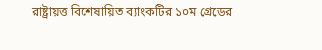রাষ্ট্রায়ত্ত বিশেষায়িত ব্যাংকটির ১০ম গ্রেডের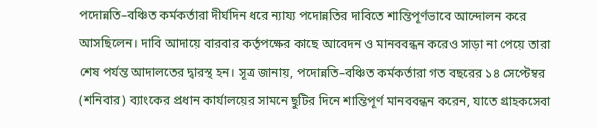পদোন্নতি–বঞ্চিত কর্মকর্তারা দীর্ঘদিন ধরে ন্যায্য পদোন্নতির দাবিতে শান্তিপূর্ণভাবে আন্দোলন করে আসছিলেন। দাবি আদায়ে বারবার কর্তৃপক্ষের কাছে আবেদন ও মানববন্ধন করেও সাড়া না পেয়ে তারা শেষ পর্যন্ত আদালতের দ্বারস্থ হন। সূত্র জানায়, পদোন্নতি–বঞ্চিত কর্মকর্তারা গত বছরের ১৪ সেপ্টেম্বর (শনিবার) ব্যাংকের প্রধান কার্যালয়ের সামনে ছুটির দিনে শান্তিপূর্ণ মানববন্ধন করেন, যাতে গ্রাহকসেবা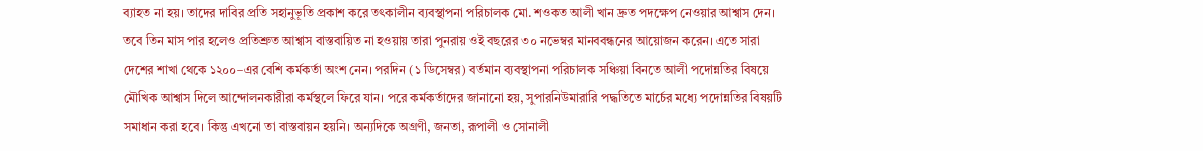ব্যাহত না হয়। তাদের দাবির প্রতি সহানুভূতি প্রকাশ করে তৎকালীন ব্যবস্থাপনা পরিচালক মো. শওকত আলী খান দ্রুত পদক্ষেপ নেওয়ার আশ্বাস দেন। তবে তিন মাস পার হলেও প্রতিশ্রুত আশ্বাস বাস্তবায়িত না হওয়ায় তারা পুনরায় ওই বছরের ৩০ নভেম্বর মানববন্ধনের আয়োজন করেন। এতে সারা দেশের শাখা থেকে ১২০০–এর বেশি কর্মকর্তা অংশ নেন। পরদিন (১ ডিসেম্বর) বর্তমান ব্যবস্থাপনা পরিচালক সঞ্চিয়া বিনতে আলী পদোন্নতির বিষয়ে মৌখিক আশ্বাস দিলে আন্দোলনকারীরা কর্মস্থলে ফিরে যান। পরে কর্মকর্তাদের জানানো হয়, সুপারনিউমারারি পদ্ধতিতে মার্চের মধ্যে পদোন্নতির বিষয়টি সমাধান করা হবে। কিন্তু এখনো তা বাস্তবায়ন হয়নি। অন্যদিকে অগ্রণী, জনতা, রূপালী ও সোনালী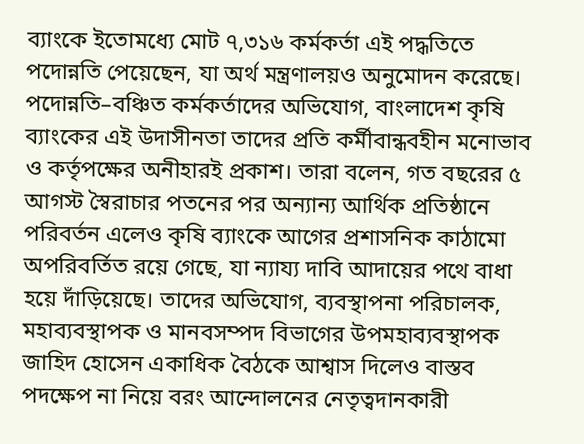ব্যাংকে ইতোমধ্যে মোট ৭,৩১৬ কর্মকর্তা এই পদ্ধতিতে পদোন্নতি পেয়েছেন, যা অর্থ মন্ত্রণালয়ও অনুমোদন করেছে। পদোন্নতি–বঞ্চিত কর্মকর্তাদের অভিযোগ, বাংলাদেশ কৃষি ব্যাংকের এই উদাসীনতা তাদের প্রতি কর্মীবান্ধবহীন মনোভাব ও কর্তৃপক্ষের অনীহারই প্রকাশ। তারা বলেন, গত বছরের ৫ আগস্ট স্বৈরাচার পতনের পর অন্যান্য আর্থিক প্রতিষ্ঠানে পরিবর্তন এলেও কৃষি ব্যাংকে আগের প্রশাসনিক কাঠামো অপরিবর্তিত রয়ে গেছে, যা ন্যায্য দাবি আদায়ের পথে বাধা হয়ে দাঁড়িয়েছে। তাদের অভিযোগ, ব্যবস্থাপনা পরিচালক, মহাব্যবস্থাপক ও মানবসম্পদ বিভাগের উপমহাব্যবস্থাপক জাহিদ হোসেন একাধিক বৈঠকে আশ্বাস দিলেও বাস্তব পদক্ষেপ না নিয়ে বরং আন্দোলনের নেতৃত্বদানকারী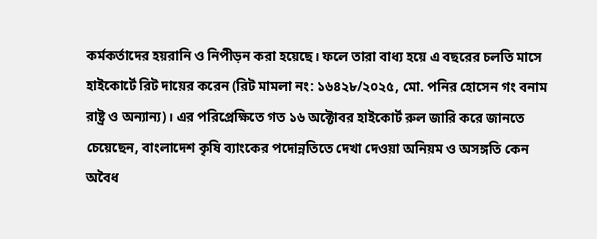কর্মকর্তাদের হয়রানি ও নিপীড়ন করা হয়েছে। ফলে তারা বাধ্য হয়ে এ বছরের চলতি মাসে হাইকোর্টে রিট দায়ের করেন (রিট মামলা নং: ১৬৪২৮/২০২৫, মো. পনির হোসেন গং বনাম রাষ্ট্র ও অন্যান্য)। এর পরিপ্রেক্ষিতে গত ১৬ অক্টোবর হাইকোর্ট রুল জারি করে জানতে চেয়েছেন, বাংলাদেশ কৃষি ব্যাংকের পদোন্নতিতে দেখা দেওয়া অনিয়ম ও অসঙ্গতি কেন অবৈধ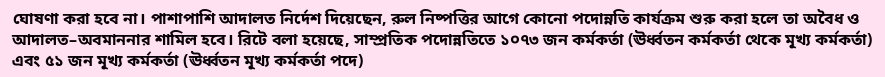ঘোষণা করা হবে না। পাশাপাশি আদালত নির্দেশ দিয়েছেন, রুল নিষ্পত্তির আগে কোনো পদোন্নতি কার্যক্রম শুরু করা হলে তা অবৈধ ও আদালত–অবমাননার শামিল হবে। রিটে বলা হয়েছে, সাম্প্রতিক পদোন্নতিতে ১০৭৩ জন কর্মকর্তা (ঊর্ধ্বতন কর্মকর্তা থেকে মূখ্য কর্মকর্তা) এবং ৫১ জন মূখ্য কর্মকর্তা (ঊর্ধ্বতন মূখ্য কর্মকর্তা পদে)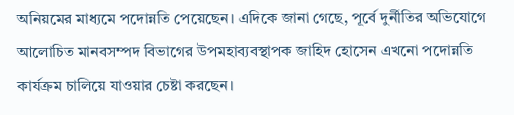অনিয়মের মাধ্যমে পদোন্নতি পেয়েছেন। এদিকে জানা গেছে, পূর্বে দুর্নীতির অভিযোগে আলোচিত মানবসম্পদ বিভাগের উপমহাব্যবস্থাপক জাহিদ হোসেন এখনো পদোন্নতি কার্যক্রম চালিয়ে যাওয়ার চেষ্টা করছেন।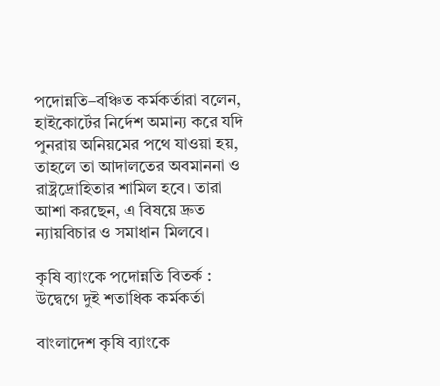পদোন্নতি–বঞ্চিত কর্মকর্তারা বলেন, হাইকোর্টের নির্দেশ অমান্য করে যদি পুনরায় অনিয়মের পথে যাওয়া হয়, তাহলে তা আদালতের অবমাননা ও রাষ্ট্রদ্রোহিতার শামিল হবে। তারা আশা করছেন, এ বিষয়ে দ্রুত ন্যায়বিচার ও সমাধান মিলবে।

কৃষি ব্যাংকে পদোন্নতি বিতর্ক : উদ্বেগে দুই শতাধিক কর্মকর্তা

বাংলাদেশ কৃষি ব্যাংকে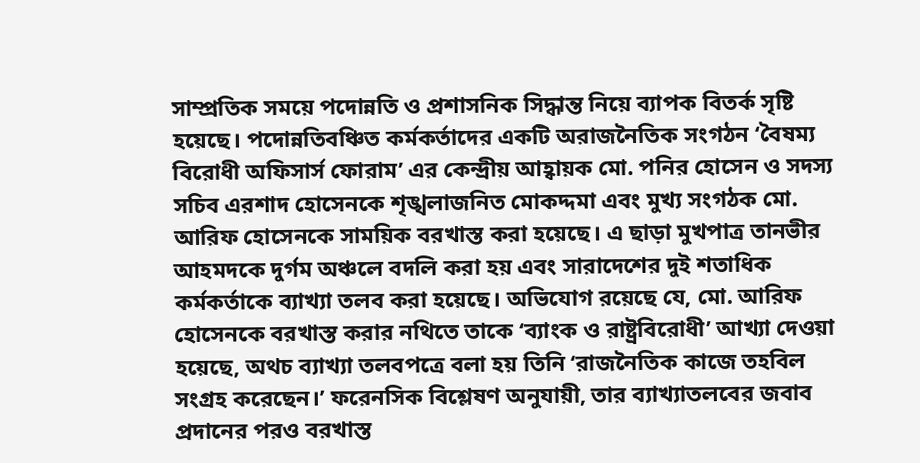সাম্প্রতিক সময়ে পদোন্নতি ও প্রশাসনিক সিদ্ধান্ত নিয়ে ব্যাপক বিতর্ক সৃষ্টি হয়েছে। পদোন্নতিবঞ্চিত কর্মকর্তাদের একটি অরাজনৈতিক সংগঠন ‘বৈষম্য বিরোধী অফিসার্স ফোরাম’ এর কেন্দ্রীয় আহ্বায়ক মো. পনির হোসেন ও সদস্য সচিব এরশাদ হোসেনকে শৃঙ্খলাজনিত মোকদ্দমা এবং মুখ্য সংগঠক মো. আরিফ হোসেনকে সাময়িক বরখাস্ত করা হয়েছে। এ ছাড়া মুখপাত্র তানভীর আহমদকে দুর্গম অঞ্চলে বদলি করা হয় এবং সারাদেশের দুই শতাধিক কর্মকর্তাকে ব্যাখ্যা তলব করা হয়েছে। অভিযোগ রয়েছে যে, মো. আরিফ হোসেনকে বরখাস্ত করার নথিতে তাকে ‘ব্যাংক ও রাষ্ট্রবিরোধী’ আখ্যা দেওয়া হয়েছে, অথচ ব্যাখ্যা তলবপত্রে বলা হয় তিনি ‘রাজনৈতিক কাজে তহবিল সংগ্রহ করেছেন।’ ফরেনসিক বিশ্লেষণ অনুযায়ী, তার ব্যাখ্যাতলবের জবাব প্রদানের পরও বরখাস্ত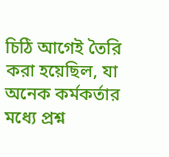চিঠি আগেই তৈরি করা হয়েছিল, যা অনেক কর্মকর্তার মধ্যে প্রশ্ন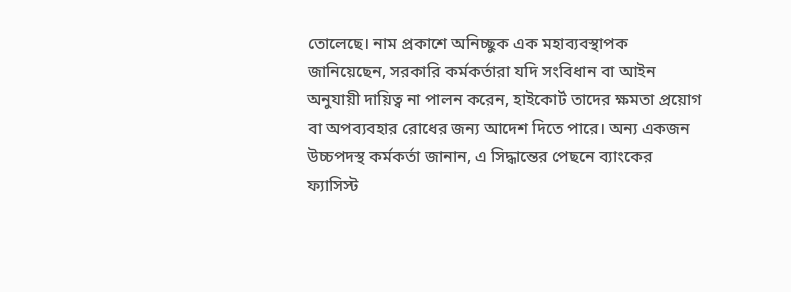তোলেছে। নাম প্রকাশে অনিচ্ছুক এক মহাব্যবস্থাপক জানিয়েছেন, সরকারি কর্মকর্তারা যদি সংবিধান বা আইন অনুযায়ী দায়িত্ব না পালন করেন, হাইকোর্ট তাদের ক্ষমতা প্রয়োগ বা অপব্যবহার রোধের জন্য আদেশ দিতে পারে। অন্য একজন উচ্চপদস্থ কর্মকর্তা জানান, এ সিদ্ধান্তের পেছনে ব্যাংকের ফ্যাসিস্ট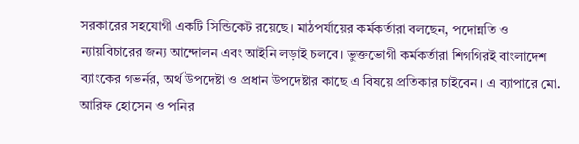সরকারের সহযোগী একটি সিন্ডিকেট রয়েছে। মাঠপর্যায়ের কর্মকর্তারা বলছেন, পদোন্নতি ও ন্যায়বিচারের জন্য আন্দোলন এবং আইনি লড়াই চলবে। ভুক্তভোগী কর্মকর্তারা শিগগিরই বাংলাদেশ ব্যাংকের গভর্নর, অর্থ উপদেষ্টা ও প্রধান উপদেষ্টার কাছে এ বিষয়ে প্রতিকার চাইবেন। এ ব্যাপারে মো. আরিফ হোসেন ও পনির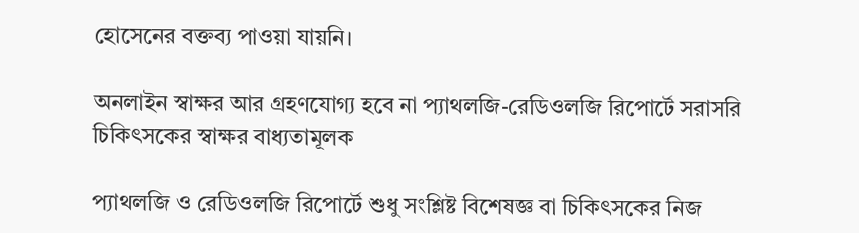হোসেনের বক্তব্য পাওয়া যায়নি।

অনলাইন স্বাক্ষর আর গ্রহণযোগ্য হবে না প্যাথলজি-রেডিওলজি রিপোর্টে সরাসরি চিকিৎসকের স্বাক্ষর বাধ্যতামূলক

প্যাথলজি ও রেডিওলজি রিপোর্টে শুধু সংশ্লিষ্ট বিশেষজ্ঞ বা চিকিৎসকের নিজ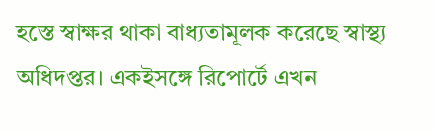হস্তে স্বাক্ষর থাকা বাধ্যতামূলক করেছে স্বাস্থ্য অধিদপ্তর। একইসঙ্গে রিপোর্টে এখন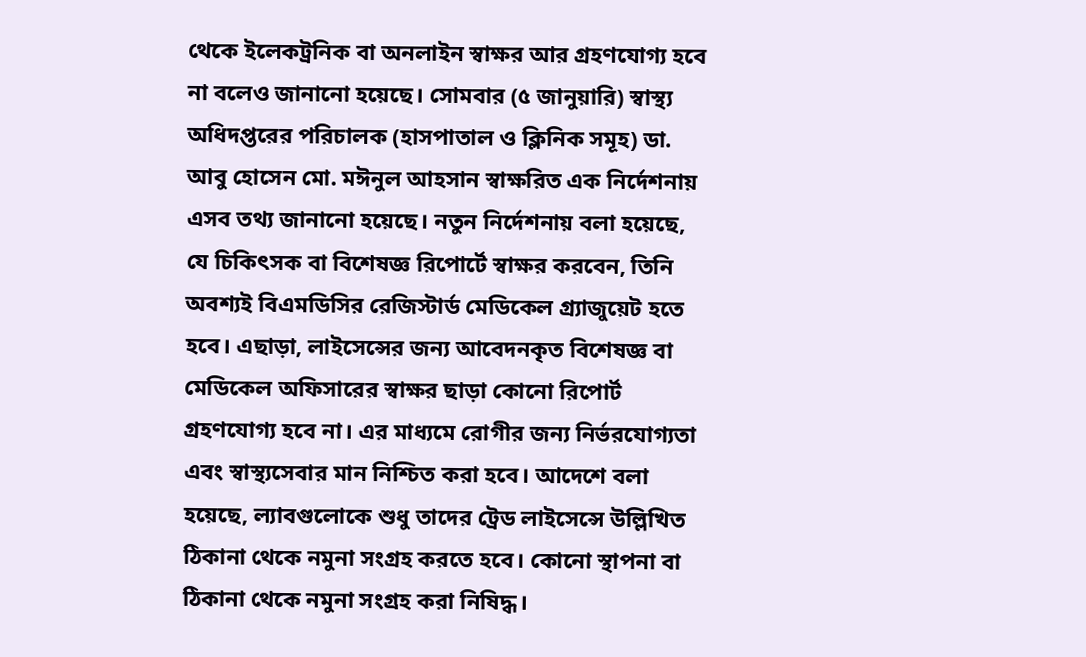থেকে ইলেকট্রনিক বা অনলাইন স্বাক্ষর আর গ্রহণযোগ্য হবে না বলেও জানানো হয়েছে। সোমবার (৫ জানুয়ারি) স্বাস্থ্য অধিদপ্তরের পরিচালক (হাসপাতাল ও ক্লিনিক সমূহ) ডা. আবু হোসেন মো. মঈনুল আহসান স্বাক্ষরিত এক নির্দেশনায় এসব তথ্য জানানো হয়েছে। নতুন নির্দেশনায় বলা হয়েছে, যে চিকিৎসক বা বিশেষজ্ঞ রিপোর্টে স্বাক্ষর করবেন, তিনি অবশ্যই বিএমডিসির রেজিস্টার্ড মেডিকেল গ্র্যাজুয়েট হতে হবে। এছাড়া, লাইসেন্সের জন্য আবেদনকৃত বিশেষজ্ঞ বা মেডিকেল অফিসারের স্বাক্ষর ছাড়া কোনো রিপোর্ট গ্রহণযোগ্য হবে না। এর মাধ্যমে রোগীর জন্য নির্ভরযোগ্যতা এবং স্বাস্থ্যসেবার মান নিশ্চিত করা হবে। আদেশে বলা হয়েছে, ল্যাবগুলোকে শুধু তাদের ট্রেড লাইসেন্সে উল্লিখিত ঠিকানা থেকে নমুনা সংগ্রহ করতে হবে। কোনো স্থাপনা বা ঠিকানা থেকে নমুনা সংগ্রহ করা নিষিদ্ধ।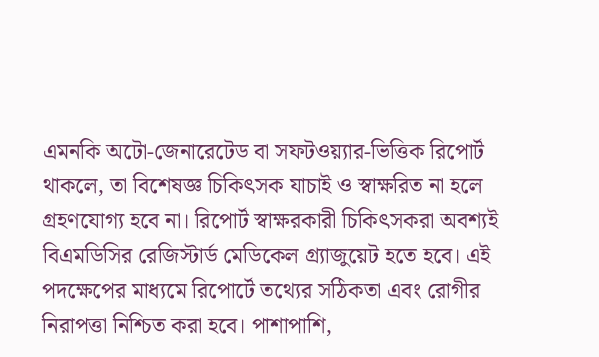এমনকি অটো-জেনারেটেড বা সফটওয়্যার-ভিত্তিক রিপোর্ট থাকলে, তা বিশেষজ্ঞ চিকিৎসক যাচাই ও স্বাক্ষরিত না হলে গ্রহণযোগ্য হবে না। রিপোর্ট স্বাক্ষরকারী চিকিৎসকরা অবশ্যই বিএমডিসির রেজিস্টার্ড মেডিকেল গ্র্যাজুয়েট হতে হবে। এই পদক্ষেপের মাধ্যমে রিপোর্টে তথ্যের সঠিকতা এবং রোগীর নিরাপত্তা নিশ্চিত করা হবে। পাশাপাশি,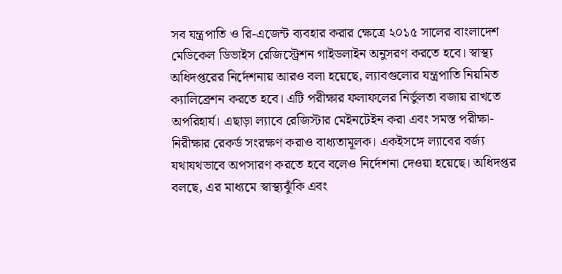সব যন্ত্রপাতি ও রি-এজেন্ট ব্যবহার করার ক্ষেত্রে ২০১৫ সালের বাংলাদেশ মেডিকেল ডিভাইস রেজিস্ট্রেশন গাইডলাইন অনুসরণ করতে হবে। স্বাস্থ্য অধিদপ্তরের নির্দেশনায় আরও বলা হয়েছে, ল্যাবগুলোর যন্ত্রপাতি নিয়মিত ক্যালিব্রেশন করতে হবে। এটি পরীক্ষার ফলাফলের নির্ভুলতা বজায় রাখতে অপরিহার্য। এছাড়া ল্যাবে রেজিস্টার মেইনটেইন করা এবং সমস্ত পরীক্ষা-নিরীক্ষার রেকর্ড সংরক্ষণ করাও বাধ্যতামূলক। একইসঙ্গে ল্যাবের বর্জ্য যথাযথভাবে অপসারণ করতে হবে বলেও নির্দেশনা দেওয়া হয়েছে। অধিদপ্তর বলছে, এর মাধ্যমে স্বাস্থ্যঝুঁকি এবং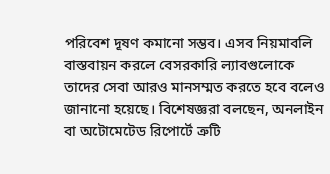পরিবেশ দূষণ কমানো সম্ভব। এসব নিয়মাবলি বাস্তবায়ন করলে বেসরকারি ল্যাবগুলোকে তাদের সেবা আরও মানসম্মত করতে হবে বলেও জানানো হয়েছে। বিশেষজ্ঞরা বলছেন, অনলাইন বা অটোমেটেড রিপোর্টে ত্রুটি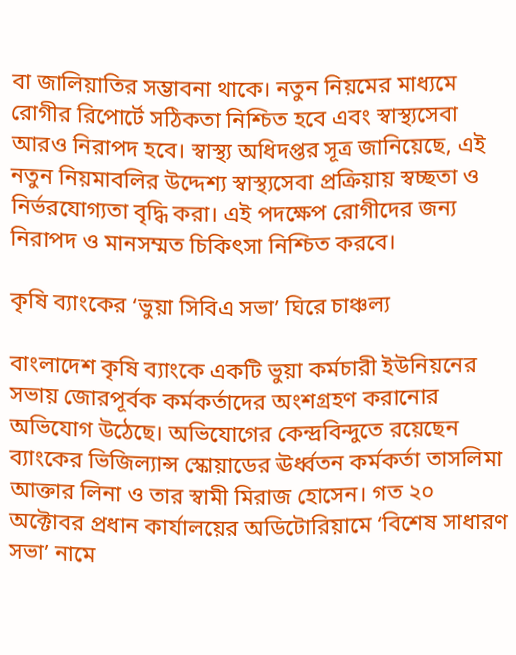বা জালিয়াতির সম্ভাবনা থাকে। নতুন নিয়মের মাধ্যমে রোগীর রিপোর্টে সঠিকতা নিশ্চিত হবে এবং স্বাস্থ্যসেবা আরও নিরাপদ হবে। স্বাস্থ্য অধিদপ্তর সূত্র জানিয়েছে, এই নতুন নিয়মাবলির উদ্দেশ্য স্বাস্থ্যসেবা প্রক্রিয়ায় স্বচ্ছতা ও নির্ভরযোগ্যতা বৃদ্ধি করা। এই পদক্ষেপ রোগীদের জন্য নিরাপদ ও মানসম্মত চিকিৎসা নিশ্চিত করবে।

কৃষি ব্যাংকের ‘ভুয়া সিবিএ সভা’ ঘিরে চাঞ্চল্য

বাংলাদেশ কৃষি ব্যাংকে একটি ভুয়া কর্মচারী ইউনিয়নের সভায় জোরপূর্বক কর্মকর্তাদের অংশগ্রহণ করানোর অভিযোগ উঠেছে। অভিযোগের কেন্দ্রবিন্দুতে রয়েছেন ব্যাংকের ভিজিল্যান্স স্কোয়াডের ঊর্ধ্বতন কর্মকর্তা তাসলিমা আক্তার লিনা ও তার স্বামী মিরাজ হোসেন। গত ২০ অক্টোবর প্রধান কার্যালয়ের অডিটোরিয়ামে ‘বিশেষ সাধারণ সভা’ নামে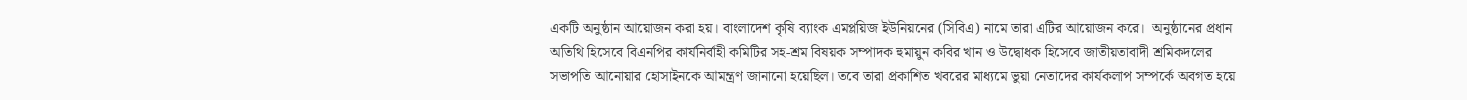একটি অনুষ্ঠান আয়োজন করা হয়। বাংলাদেশ কৃষি ব্যাংক এমপ্লয়িজ ইউনিয়নের (সিবিএ) নামে তারা এটির আয়োজন করে।  অনুষ্ঠানের প্রধান অতিথি হিসেবে বিএনপির কার্যনির্বাহী কমিটির সহ-শ্রম বিষয়ক সম্পাদক হুমায়ুন কবির খান ও উদ্বোধক হিসেবে জাতীয়তাবাদী শ্রমিকদলের সভাপতি আনোয়ার হোসাইনকে আমন্ত্রণ জানানো হয়েছিল। তবে তারা প্রকাশিত খবরের মাধ্যমে ভুয়া নেতাদের কার্যকলাপ সম্পর্কে অবগত হয়ে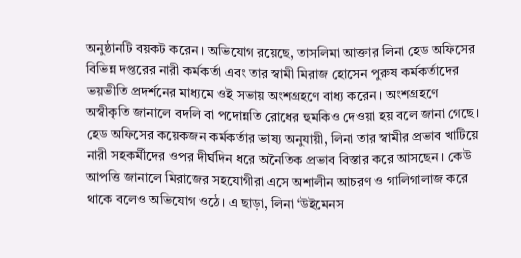অনুষ্ঠানটি বয়কট করেন। অভিযোগ রয়েছে, তাসলিমা আক্তার লিনা হেড অফিসের বিভিন্ন দপ্তরের নারী কর্মকর্তা এবং তার স্বামী মিরাজ হোসেন পুরুষ কর্মকর্তাদের ভয়ভীতি প্রদর্শনের মাধ্যমে ওই সভায় অংশগ্রহণে বাধ্য করেন। অংশগ্রহণে অস্বীকৃতি জানালে বদলি বা পদোন্নতি রোধের হুমকিও দেওয়া হয় বলে জানা গেছে। হেড অফিসের কয়েকজন কর্মকর্তার ভাষ্য অনুযায়ী, লিনা তার স্বামীর প্রভাব খাটিয়ে নারী সহকর্মীদের ওপর দীর্ঘদিন ধরে অনৈতিক প্রভাব বিস্তার করে আসছেন। কেউ আপত্তি জানালে মিরাজের সহযোগীরা এসে অশালীন আচরণ ও গালিগালাজ করে থাকে বলেও অভিযোগ ওঠে। এ ছাড়া, লিনা ‘উইমেনস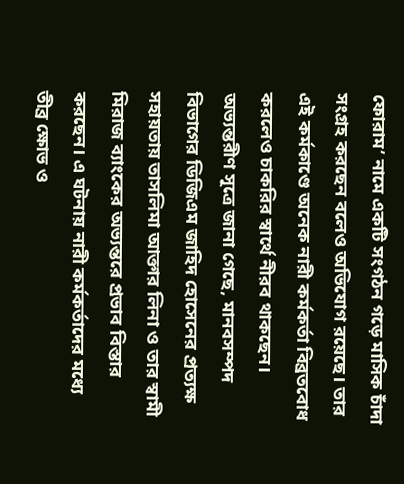ফোরাম’ নামে একটি সংগঠন গড়ে মাসিক চাঁদা সংগ্রহ করছেন বলেও অভিযোগ রয়েছে। তার এই কর্মকাণ্ডে অনেক নারী কর্মকর্তা বিব্রতবোধ করলেও চাকরির স্বার্থে নীরব থাকছেন। অভ্যন্তরীণ সূত্রে জানা গেছে, মানবসম্পদ বিভাগের ডিজিএম জাহিদ হোসেনের প্রত্যক্ষ সহায়তায় তাসলিমা আক্তার লিনা ও তার স্বামী মিরাজ ব্যাংকের অভ্যন্তরে প্রভাব বিস্তার করছেন। এ ঘটনায় নারী কর্মকর্তাদের মধ্যে তীব্র ক্ষোভ ও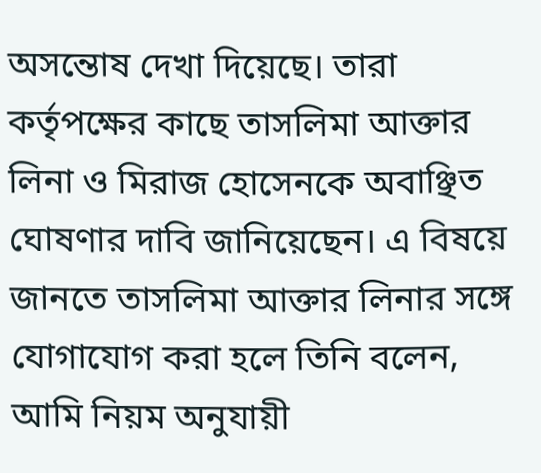অসন্তোষ দেখা দিয়েছে। তারা কর্তৃপক্ষের কাছে তাসলিমা আক্তার লিনা ও মিরাজ হোসেনকে অবাঞ্ছিত ঘোষণার দাবি জানিয়েছেন। এ বিষয়ে জানতে তাসলিমা আক্তার লিনার সঙ্গে যোগাযোগ করা হলে তিনি বলেন, আমি নিয়ম অনুযায়ী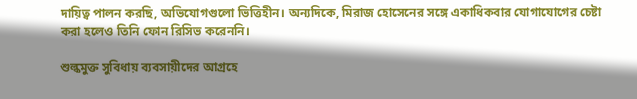দায়িত্ব পালন করছি, অভিযোগগুলো ভিত্তিহীন। অন্যদিকে, মিরাজ হোসেনের সঙ্গে একাধিকবার যোগাযোগের চেষ্টা করা হলেও তিনি ফোন রিসিভ করেননি।

শুল্কমুক্ত সুবিধায় ব্যবসায়ীদের আগ্রহে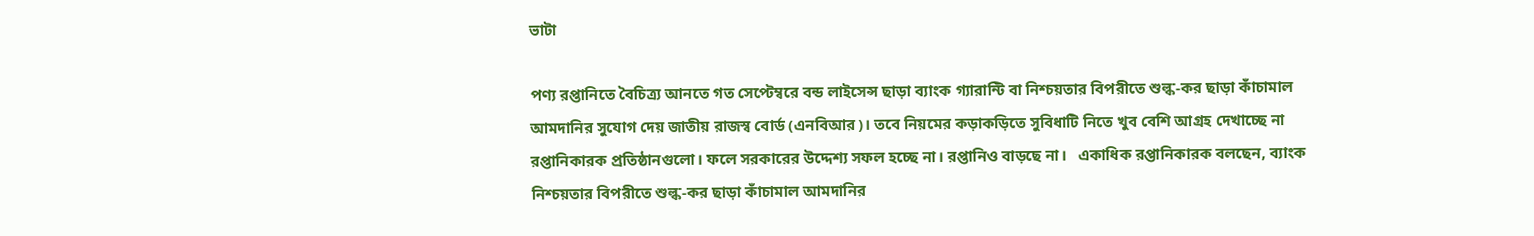ভাটা

পণ্য রপ্তানিতে বৈচিত্র্য আনতে গত সেপ্টেম্বরে বন্ড লাইসেন্স ছাড়া ব্যাংক গ্যারান্টি বা নিশ্চয়তার বিপরীতে শুল্ক-কর ছাড়া কাঁচামাল আমদানির সুযোগ দেয় জাতীয় রাজস্ব বোর্ড (এনবিআর)। তবে নিয়মের কড়াকড়িতে সুবিধাটি নিতে খুব বেশি আগ্রহ দেখাচ্ছে না রপ্তানিকারক প্রতিষ্ঠানগুলো। ফলে সরকারের উদ্দেশ্য সফল হচ্ছে না। রপ্তানিও বাড়ছে না।   একাধিক রপ্তানিকারক বলছেন, ব্যাংক নিশ্চয়তার বিপরীতে শুল্ক-কর ছাড়া কাঁচামাল আমদানির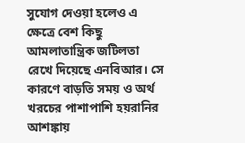সুযোগ দেওয়া হলেও এ ক্ষেত্রে বেশ কিছু আমলাতান্ত্রিক জটিলতা রেখে দিয়েছে এনবিআর। সে কারণে বাড়তি সময় ও অর্থ খরচের পাশাপাশি হয়রানির আশঙ্কায়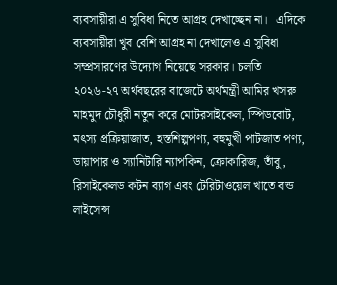ব্যবসায়ীরা এ সুবিধা নিতে আগ্রহ দেখাচ্ছেন না।   এদিকে ব্যবসায়ীরা খুব বেশি আগ্রহ না দেখালেও এ সুবিধা সম্প্রসারণের উদ্যোগ নিয়েছে সরকার। চলতি ২০২৬-২৭ অর্থবছরের বাজেটে অর্থমন্ত্রী আমির খসরু মাহমুদ চৌধুরী নতুন করে মোটরসাইকেল, স্পিডবোট, মৎস্য প্রক্রিয়াজাত, হস্তশিল্পপণ্য, বহুমুখী পাটজাত পণ্য, ডায়াপার ও স্যানিটারি ন্যাপকিন, ক্রোকারিজ, তাঁবু, রিসাইকেলড কটন ব্যাগ এবং টেরিটাওয়েল খাতে বন্ড লাইসেন্স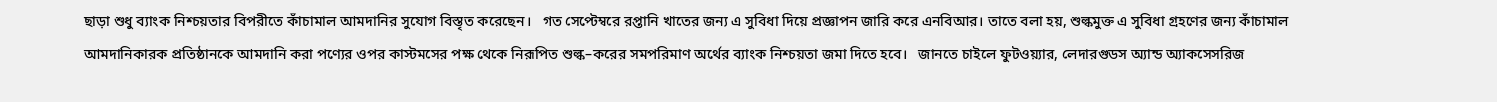ছাড়া শুধু ব্যাংক নিশ্চয়তার বিপরীতে কাঁচামাল আমদানির সুযোগ বিস্তৃত করেছেন।   গত সেপ্টেম্বরে রপ্তানি খাতের জন্য এ সুবিধা দিয়ে প্রজ্ঞাপন জারি করে এনবিআর। তাতে বলা হয়, শুল্কমুক্ত এ সুবিধা গ্রহণের জন্য কাঁচামাল আমদানিকারক প্রতিষ্ঠানকে আমদানি করা পণ্যের ওপর কাস্টমসের পক্ষ থেকে নিরূপিত শুল্ক–করের সমপরিমাণ অর্থের ব্যাংক নিশ্চয়তা জমা দিতে হবে।   জানতে চাইলে ফুটওয়্যার, লেদারগুডস অ্যান্ড অ্যাকসেসরিজ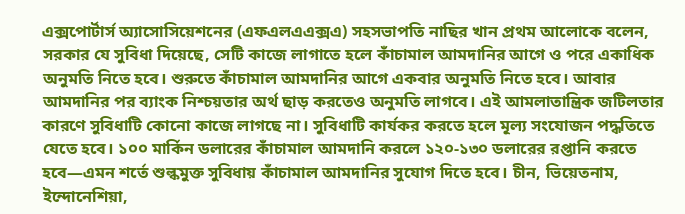এক্সপোর্টার্স অ্যাসোসিয়েশনের (এফএলএএক্সএ) সহসভাপতি নাছির খান প্রথম আলোকে বলেন, সরকার যে সুবিধা দিয়েছে, সেটি কাজে লাগাতে হলে কাঁচামাল আমদানির আগে ও পরে একাধিক অনুমতি নিতে হবে। শুরুতে কাঁচামাল আমদানির আগে একবার অনুমতি নিতে হবে। আবার আমদানির পর ব্যাংক নিশ্চয়তার অর্থ ছাড় করতেও অনুমতি লাগবে। এই আমলাতান্ত্রিক জটিলতার কারণে সুবিধাটি কোনো কাজে লাগছে না। সুবিধাটি কার্যকর করতে হলে মূল্য সংযোজন পদ্ধতিতে যেতে হবে। ১০০ মার্কিন ডলারের কাঁচামাল আমদানি করলে ১২০-১৩০ ডলারের রপ্তানি করতে হবে—এমন শর্তে শুল্কমুক্ত সুবিধায় কাঁচামাল আমদানির সুযোগ দিতে হবে। চীন, ভিয়েতনাম, ইন্দোনেশিয়া,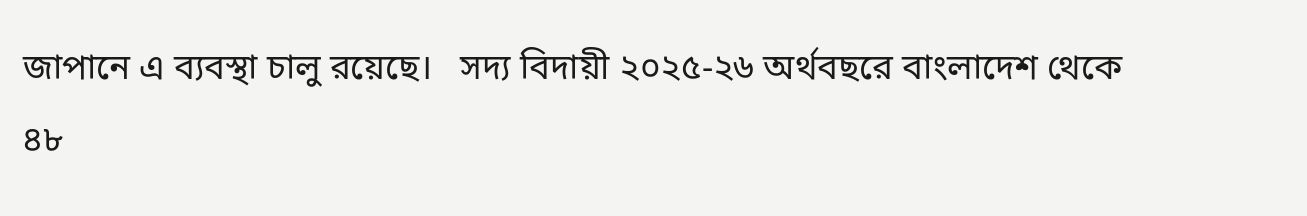জাপানে এ ব্যবস্থা চালু রয়েছে।   সদ্য বিদায়ী ২০২৫-২৬ অর্থবছরে বাংলাদেশ থেকে ৪৮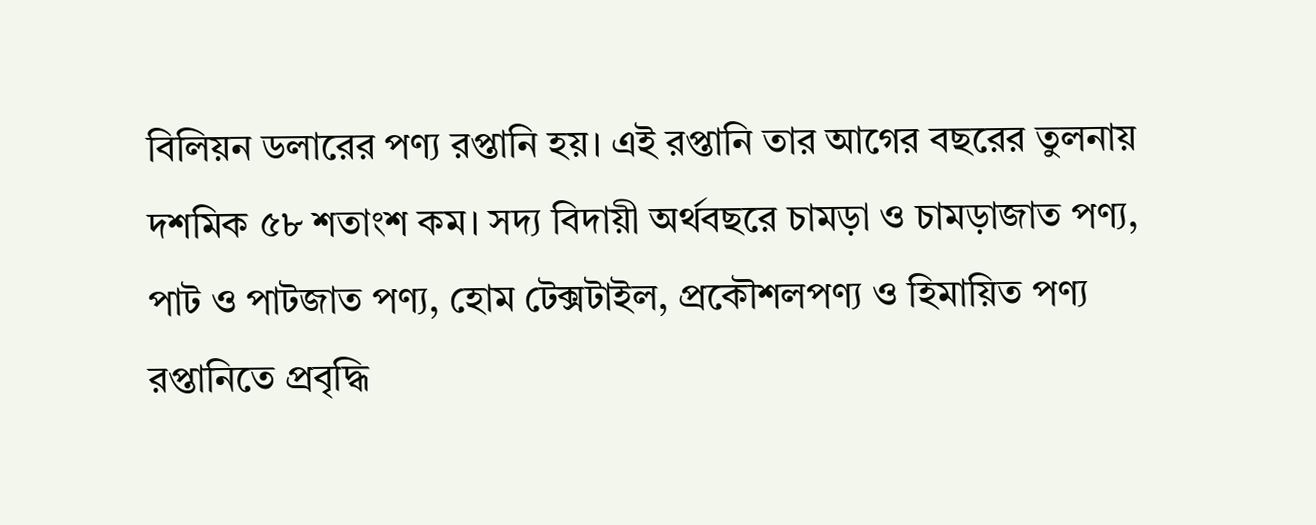বিলিয়ন ডলারের পণ্য রপ্তানি হয়। এই রপ্তানি তার আগের বছরের তুলনায় দশমিক ৫৮ শতাংশ কম। সদ্য বিদায়ী অর্থবছরে চামড়া ও চামড়াজাত পণ্য, পাট ও পাটজাত পণ্য, হোম টেক্সটাইল, প্রকৌশলপণ্য ও হিমায়িত পণ্য রপ্তানিতে প্রবৃদ্ধি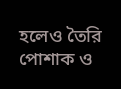হলেও তৈরি পোশাক ও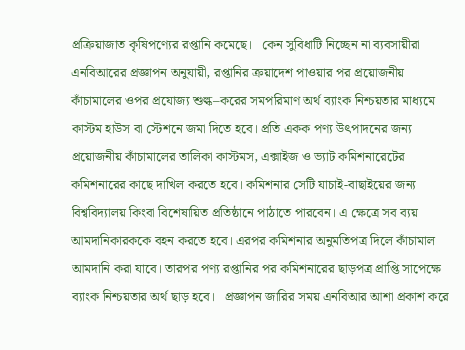প্রক্রিয়াজাত কৃষিপণ্যের রপ্তানি কমেছে।   কেন সুবিধাটি নিচ্ছেন না ব্যবসায়ীরা এনবিআরের প্রজ্ঞাপন অনুযায়ী, রপ্তানির ক্রয়াদেশ পাওয়ার পর প্রয়োজনীয় কাঁচামালের ওপর প্রযোজ্য শুল্ক–করের সমপরিমাণ অর্থ ব্যাংক নিশ্চয়তার মাধ্যমে কাস্টম হাউস বা স্টেশনে জমা দিতে হবে। প্রতি একক পণ্য উৎপাদনের জন্য প্রয়োজনীয় কাঁচামালের তালিকা কাস্টমস, এক্সাইজ ও ভ্যাট কমিশনারেটের কমিশনারের কাছে দাখিল করতে হবে। কমিশনার সেটি যাচাই-বাছাইয়ের জন্য বিশ্ববিদ্যালয় কিংবা বিশেষায়িত প্রতিষ্ঠানে পাঠাতে পারবেন। এ ক্ষেত্রে সব ব্যয় আমদানিকারককে বহন করতে হবে। এরপর কমিশনার অনুমতিপত্র দিলে কাঁচামাল আমদানি করা যাবে। তারপর পণ্য রপ্তানির পর কমিশনারের ছাড়পত্র প্রাপ্তি সাপেক্ষে ব্যাংক নিশ্চয়তার অর্থ ছাড় হবে।   প্রজ্ঞাপন জারির সময় এনবিআর আশা প্রকাশ করে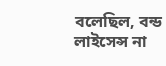বলেছিল, বন্ড লাইসেন্স না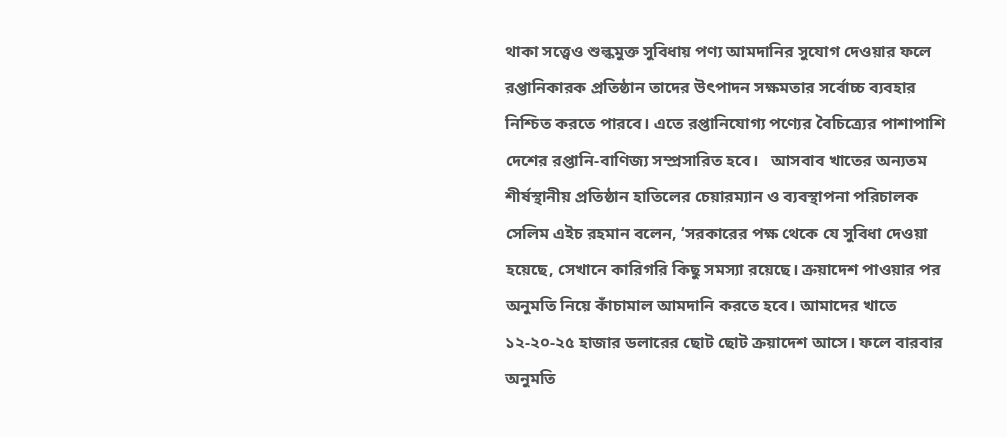থাকা সত্ত্বেও শুল্কমুক্ত সুবিধায় পণ্য আমদানির সুযোগ দেওয়ার ফলে রপ্তানিকারক প্রতিষ্ঠান তাদের উৎপাদন সক্ষমতার সর্বোচ্চ ব্যবহার নিশ্চিত করতে পারবে। এতে রপ্তানিযোগ্য পণ্যের বৈচিত্র্যের পাশাপাশি দেশের রপ্তানি-বাণিজ্য সম্প্রসারিত হবে।   আসবাব খাতের অন্যতম শীর্ষস্থানীয় প্রতিষ্ঠান হাতিলের চেয়ারম্যান ও ব্যবস্থাপনা পরিচালক সেলিম এইচ রহমান বলেন, ‘সরকারের পক্ষ থেকে যে সুবিধা দেওয়া হয়েছে, সেখানে কারিগরি কিছু সমস্যা রয়েছে। ক্রয়াদেশ পাওয়ার পর অনুমতি নিয়ে কাঁচামাল আমদানি করতে হবে। আমাদের খাতে ১২-২০-২৫ হাজার ডলারের ছোট ছোট ক্রয়াদেশ আসে। ফলে বারবার অনুমতি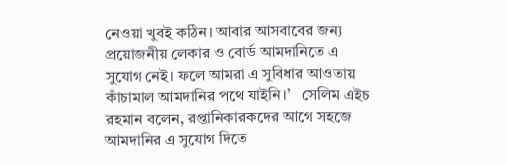নেওয়া খুবই কঠিন। আবার আসবাবের জন্য প্রয়োজনীয় লেকার ও বোর্ড আমদানিতে এ সুযোগ নেই। ফলে আমরা এ সুবিধার আওতায় কাঁচামাল আমদানির পথে যাইনি।’   সেলিম এইচ রহমান বলেন, রপ্তানিকারকদের আগে সহজে আমদানির এ সুযোগ দিতে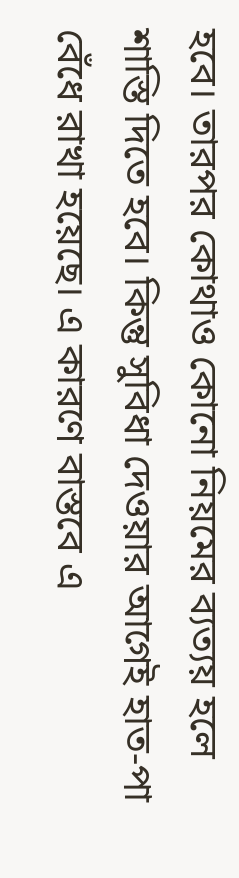হবে। তারপর কোথাও কোনো নিয়মের ব্যত্যয় হলে শাস্তি দিতে হবে। কিন্তু সুবিধা দেওয়ার আগেই হাত-পা বেঁধে রাখা হয়েছে। এ কারণে বাস্তবে এ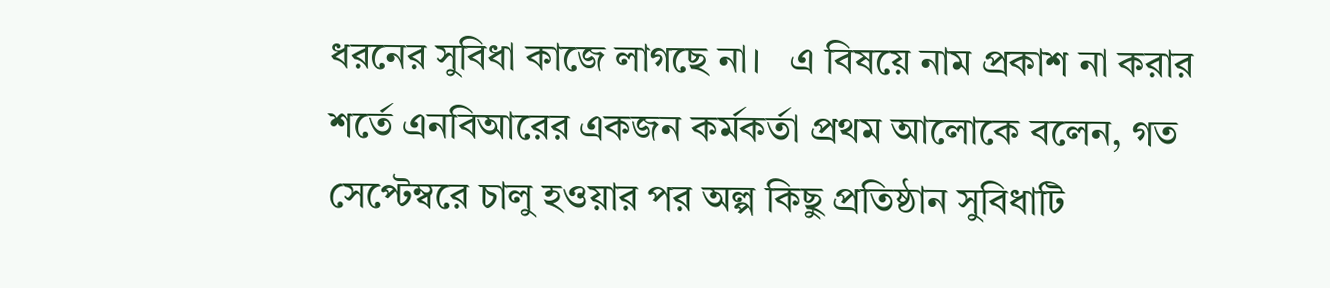ধরনের সুবিধা কাজে লাগছে না।   এ বিষয়ে নাম প্রকাশ না করার শর্তে এনবিআরের একজন কর্মকর্তা প্রথম আলোকে বলেন, গত সেপ্টেম্বরে চালু হওয়ার পর অল্প কিছু প্রতিষ্ঠান সুবিধাটি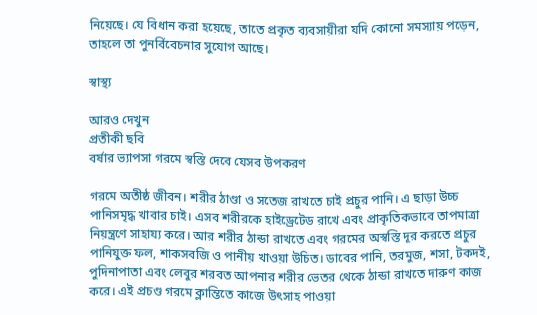নিয়েছে। যে বিধান করা হয়েছে, তাতে প্রকৃত ব্যবসায়ীরা যদি কোনো সমস্যায় পড়েন, তাহলে তা পুনর্বিবেচনার সুযোগ আছে।

স্বাস্থ্য

আরও দেখুন
প্রতীকী ছবি
বর্ষার ভ্যাপসা গরমে স্বস্তি দেবে যেসব উপকরণ

গরমে অতীষ্ঠ জীবন। শরীর ঠাণ্ডা ও সতেজ রাখতে চাই প্রচুর পানি। এ ছাড়া উচ্চ পানিসমৃদ্ধ খাবার চাই। এসব শরীরকে হাইড্রেটেড রাখে এবং প্রাকৃতিকভাবে তাপমাত্রা নিয়ন্ত্রণে সাহায্য করে। আর শরীর ঠান্ডা রাখতে এবং গরমের অস্বস্তি দূর করতে প্রচুর পানিযুক্ত ফল, শাকসবজি ও পানীয় খাওয়া উচিত। ডাবের পানি, তরমুজ, শসা, টকদই, পুদিনাপাতা এবং লেবুর শরবত আপনার শরীর ভেতর থেকে ঠান্ডা রাখতে দারুণ কাজ করে। এই প্রচণ্ড গরমে ক্লান্তিতে কাজে উৎসাহ পাওয়া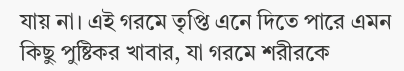যায় না। এই গরমে তৃপ্তি এনে দিতে পারে এমন কিছু পুষ্টিকর খাবার, যা গরমে শরীরকে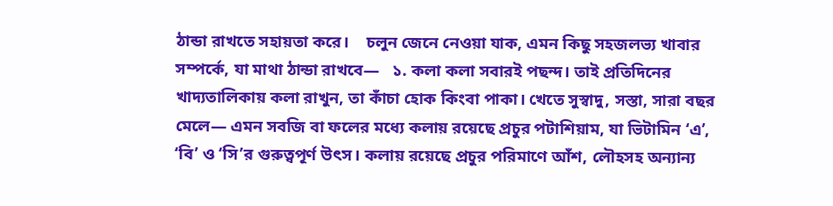ঠান্ডা রাখতে সহায়তা করে।    চলুন জেনে নেওয়া যাক, এমন কিছু সহজলভ্য খাবার সম্পর্কে, যা মাথা ঠান্ডা রাখবে—   ১. কলা কলা সবারই পছন্দ। তাই প্রতিদিনের খাদ্যতালিকায় কলা রাখুন, তা কাঁচা হোক কিংবা পাকা। খেতে সুস্বাদু, সস্তা, সারা বছর মেলে— এমন সবজি বা ফলের মধ্যে কলায় রয়েছে প্রচুর পটাশিয়াম, যা ভিটামিন ‘এ’, ‘বি’ ও ‘সি’র গুরুত্বপূর্ণ উৎস। কলায় রয়েছে প্রচুর পরিমাণে আঁশ, লৌহসহ অন্যান্য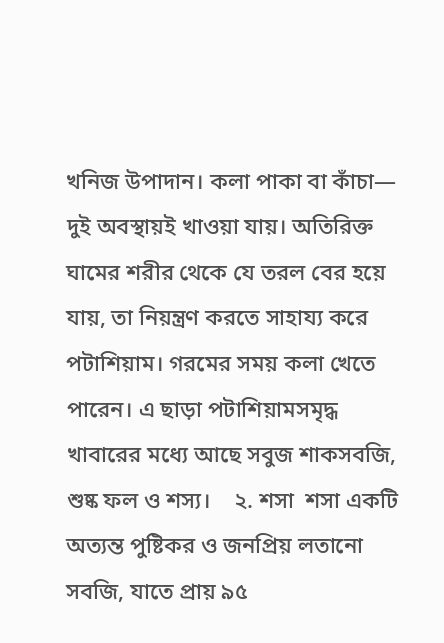খনিজ উপাদান। কলা পাকা বা কাঁচা— দুই অবস্থায়ই খাওয়া যায়। অতিরিক্ত ঘামের শরীর থেকে যে তরল বের হয়ে যায়, তা নিয়ন্ত্রণ করতে সাহায্য করে পটাশিয়াম। গরমের সময় কলা খেতে পারেন। এ ছাড়া পটাশিয়ামসমৃদ্ধ খাবারের মধ্যে আছে সবুজ শাকসবজি, শুষ্ক ফল ও শস্য।    ২. শসা  শসা একটি অত্যন্ত পুষ্টিকর ও জনপ্রিয় লতানো সবজি, যাতে প্রায় ৯৫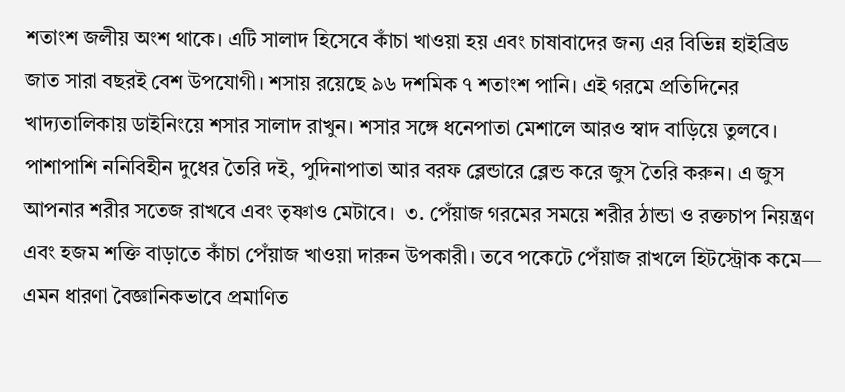শতাংশ জলীয় অংশ থাকে। এটি সালাদ হিসেবে কাঁচা খাওয়া হয় এবং চাষাবাদের জন্য এর বিভিন্ন হাইব্রিড জাত সারা বছরই বেশ উপযোগী। শসায় রয়েছে ৯৬ দশমিক ৭ শতাংশ পানি। এই গরমে প্রতিদিনের খাদ্যতালিকায় ডাইনিংয়ে শসার সালাদ রাখুন। শসার সঙ্গে ধনেপাতা মেশালে আরও স্বাদ বাড়িয়ে তুলবে। পাশাপাশি ননিবিহীন দুধের তৈরি দই, পুদিনাপাতা আর বরফ ব্লেন্ডারে ব্লেন্ড করে জুস তৈরি করুন। এ জুস আপনার শরীর সতেজ রাখবে এবং তৃষ্ণাও মেটাবে।  ৩. পেঁয়াজ গরমের সময়ে শরীর ঠান্ডা ও রক্তচাপ নিয়ন্ত্রণ এবং হজম শক্তি বাড়াতে কাঁচা পেঁয়াজ খাওয়া দারুন উপকারী। তবে পকেটে পেঁয়াজ রাখলে হিটস্ট্রোক কমে— এমন ধারণা বৈজ্ঞানিকভাবে প্রমাণিত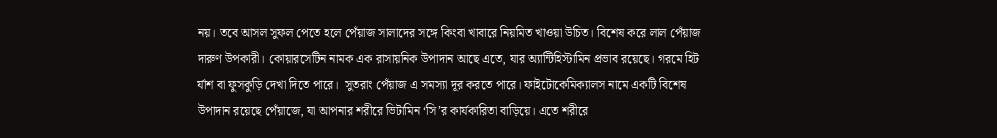নয়। তবে আসল সুফল পেতে হলে পেঁয়াজ সালাদের সঙ্গে কিংবা খাবারে নিয়মিত খাওয়া উচিত। বিশেষ করে লাল পেঁয়াজ দারুণ উপকারী। কোয়ারসেটিন নামক এক রাসায়নিক উপাদান আছে এতে, যার অ্যান্টিহিস্টামিন প্রভাব রয়েছে। গরমে হিট র্যাশ বা ফুসকুড়ি দেখা দিতে পারে।  সুতরাং পেঁয়াজ এ সমস্যা দূর করতে পারে। ফাইটোকেমিক্যালস নামে একটি বিশেষ উপাদান রয়েছে পেঁয়াজে, যা আপনার শরীরে ভিটামিন ‘সি’র কার্যকারিতা বাড়িয়ে। এতে শরীরে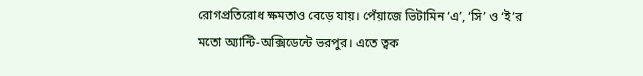রোগপ্রতিরোধ ক্ষমতাও বেড়ে যায়। পেঁয়াজে ভিটামিন ‘এ’, ‘সি’ ও ‘ই’র মতো অ্যান্টি-অক্সিডেন্টে ভরপুর। এতে ত্বক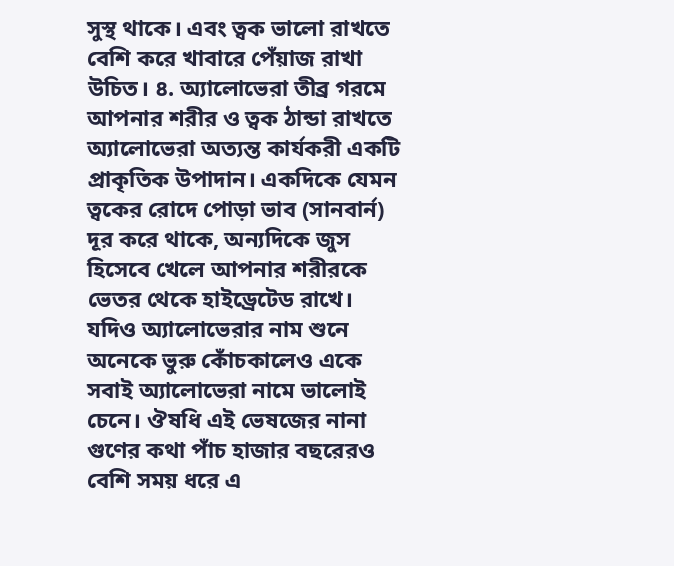সুস্থ থাকে। এবং ত্বক ভালো রাখতে বেশি করে খাবারে পেঁয়াজ রাখা উচিত। ৪. অ্যালোভেরা তীব্র গরমে আপনার শরীর ও ত্বক ঠান্ডা রাখতে অ্যালোভেরা অত্যন্ত কার্যকরী একটি প্রাকৃতিক উপাদান। একদিকে যেমন ত্বকের রোদে পোড়া ভাব (সানবার্ন) দূর করে থাকে, অন্যদিকে জুস হিসেবে খেলে আপনার শরীরকে ভেতর থেকে হাইড্রেটেড রাখে। যদিও অ্যালোভেরার নাম শুনে অনেকে ভুরু কোঁচকালেও একে সবাই অ্যালোভেরা নামে ভালোই চেনে। ঔষধি এই ভেষজের নানা গুণের কথা পাঁচ হাজার বছরেরও বেশি সময় ধরে এ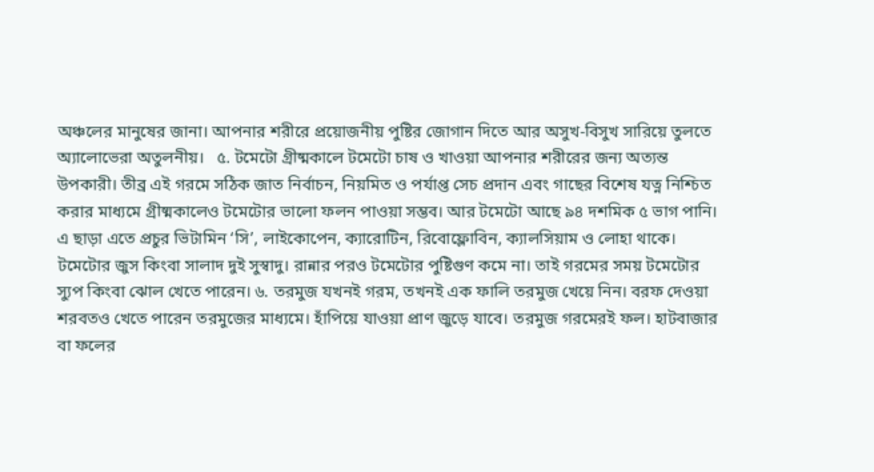অঞ্চলের মানুষের জানা। আপনার শরীরে প্রয়োজনীয় পুষ্টির জোগান দিতে আর অসুখ-বিসুখ সারিয়ে তুলতে অ্যালোভেরা অতুলনীয়।   ৫. টমেটো গ্রীষ্মকালে টমেটো চাষ ও খাওয়া আপনার শরীরের জন্য অত্যন্ত উপকারী। তীব্র এই গরমে সঠিক জাত নির্বাচন, নিয়মিত ও পর্যাপ্ত সেচ প্রদান এবং গাছের বিশেষ যত্ন নিশ্চিত করার মাধ্যমে গ্রীষ্মকালেও টমেটোর ভালো ফলন পাওয়া সম্ভব। আর টমেটো আছে ৯৪ দশমিক ৫ ভাগ পানি। এ ছাড়া এতে প্রচুর ভিটামিন ‘সি’, লাইকোপেন, ক্যারোটিন, রিবোফ্লোবিন, ক্যালসিয়াম ও লোহা থাকে। টমেটোর জুস কিংবা সালাদ দুই সুস্বাদু। রান্নার পরও টমেটোর পুষ্টিগুণ কমে না। তাই গরমের সময় টমেটোর স্যুপ কিংবা ঝোল খেতে পারেন। ৬. তরমুজ যখনই গরম, তখনই এক ফালি তরমুজ খেয়ে নিন। বরফ দেওয়া শরবতও খেতে পারেন তরমুজের মাধ্যমে। হাঁপিয়ে যাওয়া প্রাণ জুড়ে যাবে। তরমুজ গরমেরই ফল। হাটবাজার বা ফলের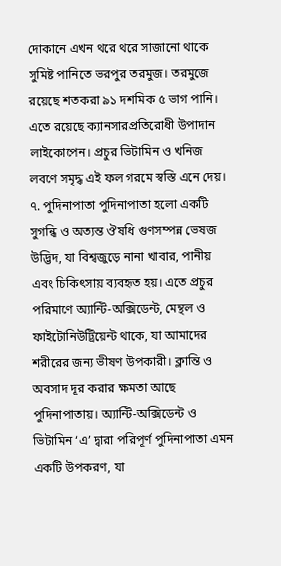দোকানে এখন থরে থরে সাজানো থাকে সুমিষ্ট পানিতে ভরপুর তরমুজ। তরমুজে রয়েছে শতকরা ৯১ দশমিক ৫ ভাগ পানি। এতে রয়েছে ক্যানসারপ্রতিরোধী উপাদান লাইকোপেন। প্রচুর ভিটামিন ও খনিজ লবণে সমৃদ্ধ এই ফল গরমে স্বস্তি এনে দেয়। ৭. পুদিনাপাতা পুদিনাপাতা হলো একটি সুগন্ধি ও অত্যন্ত ঔষধি গুণসম্পন্ন ভেষজ উদ্ভিদ, যা বিশ্বজুড়ে নানা খাবার, পানীয় এবং চিকিৎসায় ব্যবহৃত হয়। এতে প্রচুর পরিমাণে অ্যান্টি-অক্সিডেন্ট, মেন্থল ও ফাইটোনিউট্রিয়েন্ট থাকে, যা আমাদের শরীরের জন্য ভীষণ উপকারী। ক্লান্তি ও অবসাদ দূর করার ক্ষমতা আছে পুদিনাপাতায়। অ্যান্টি-অক্সিডেন্ট ও ভিটামিন ‘এ’ দ্বারা পরিপূর্ণ পুদিনাপাতা এমন একটি উপকরণ, যা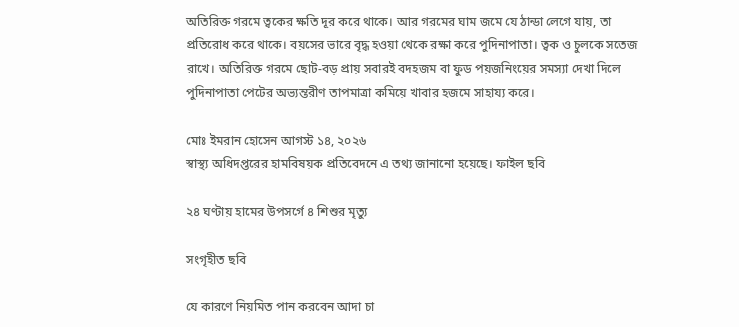অতিরিক্ত গরমে ত্বকের ক্ষতি দূর করে থাকে। আর গরমের ঘাম জমে যে ঠান্ডা লেগে যায়, তা প্রতিরোধ করে থাকে। বয়সের ভারে বৃদ্ধ হওয়া থেকে রক্ষা করে পুদিনাপাতা। ত্বক ও চুলকে সতেজ রাখে। অতিরিক্ত গরমে ছোট-বড় প্রায় সবারই বদহজম বা ফুড পয়জনিংয়ের সমস্যা দেখা দিলে পুদিনাপাতা পেটের অভ্যন্তরীণ তাপমাত্রা কমিয়ে খাবার হজমে সাহায্য করে।

মোঃ ইমরান হোসেন আগস্ট ১৪, ২০২৬
স্বাস্থ্য অধিদপ্তরের হামবিষয়ক প্রতিবেদনে এ তথ্য জানানো হয়েছে। ফাইল ছবি

২৪ ঘণ্টায় হামের উপসর্গে ৪ শিশুর মৃত্যু

সংগৃহীত ছবি

যে কারণে নিয়মিত পান করবেন আদা চা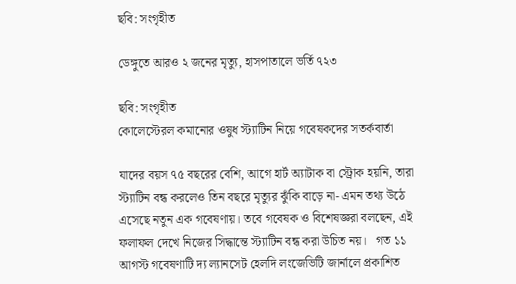ছবি: সংগৃহীত

ডেঙ্গুতে আরও ২ জনের মৃত্যু, হাসপাতালে ভর্তি ৭২৩

ছবি: সংগৃহীত
কোলেস্টেরল কমানোর ওষুধ স্ট্যাটিন নিয়ে গবেষকদের সতর্কবার্তা

যাদের বয়স ৭৫ বছরের বেশি, আগে হার্ট অ্যাটাক বা স্ট্রোক হয়নি, তারা স্ট্যাটিন বন্ধ করলেও তিন বছরে মৃত্যুর ঝুঁকি বাড়ে না- এমন তথ্য উঠে এসেছে নতুন এক গবেষণায়। তবে গবেষক ও বিশেষজ্ঞরা বলছেন, এই ফলাফল দেখে নিজের সিদ্ধান্তে স্ট্যাটিন বন্ধ করা উচিত নয়।   গত ১১ আগস্ট গবেষণাটি দ্য ল্যানসেট হেলদি লংজেভিটি জার্নালে প্রকাশিত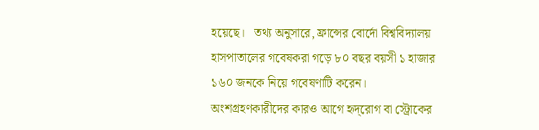হয়েছে।   তথ্য অনুসারে, ফ্রান্সের বোর্দো বিশ্ববিদ্যালয় হাসপাতালের গবেষকরা গড়ে ৮০ বছর বয়সী ১ হাজার ১৬০ জনকে নিয়ে গবেষণাটি করেন। অংশগ্রহণকারীদের কারও আগে হৃদ্‌রোগ বা স্ট্রোকের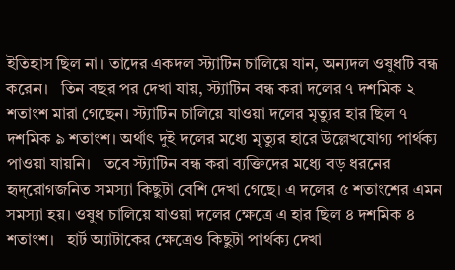ইতিহাস ছিল না। তাদের একদল স্ট্যাটিন চালিয়ে যান, অন্যদল ওষুধটি বন্ধ করেন।   তিন বছর পর দেখা যায়, স্ট্যাটিন বন্ধ করা দলের ৭ দশমিক ২ শতাংশ মারা গেছেন। স্ট্যাটিন চালিয়ে যাওয়া দলের মৃত্যুর হার ছিল ৭ দশমিক ৯ শতাংশ। অর্থাৎ দুই দলের মধ্যে মৃত্যুর হারে উল্লেখযোগ্য পার্থক্য পাওয়া যায়নি।   তবে স্ট্যাটিন বন্ধ করা ব্যক্তিদের মধ্যে বড় ধরনের হৃদ্‌রোগজনিত সমস্যা কিছুটা বেশি দেখা গেছে। এ দলের ৫ শতাংশের এমন সমস্যা হয়। ওষুধ চালিয়ে যাওয়া দলের ক্ষেত্রে এ হার ছিল ৪ দশমিক ৪ শতাংশ।   হার্ট অ্যাটাকের ক্ষেত্রেও কিছুটা পার্থক্য দেখা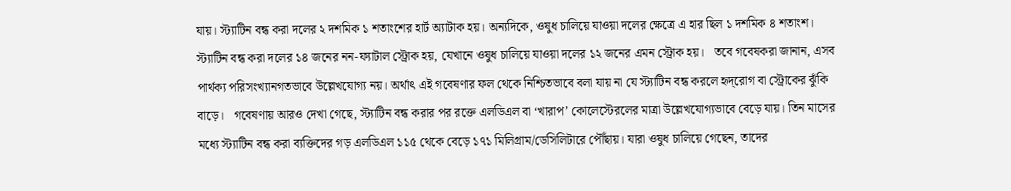যায়। স্ট্যাটিন বন্ধ করা দলের ২ দশমিক ১ শতাংশের হার্ট অ্যাটাক হয়। অন্যদিকে, ওষুধ চালিয়ে যাওয়া দলের ক্ষেত্রে এ হার ছিল ১ দশমিক ৪ শতাংশ। স্ট্যাটিন বন্ধ করা দলের ১৪ জনের নন-ফ্যাটাল স্ট্রোক হয়, যেখানে ওষুধ চালিয়ে যাওয়া দলের ১২ জনের এমন স্ট্রোক হয়।   তবে গবেষকরা জানান, এসব পার্থক্য পরিসংখ্যানগতভাবে উল্লেখযোগ্য নয়। অর্থাৎ এই গবেষণার ফল থেকে নিশ্চিতভাবে বলা যায় না যে স্ট্যাটিন বন্ধ করলে হৃদ্‌রোগ বা স্ট্রোকের ঝুঁকি বাড়ে।   গবেষণায় আরও দেখা গেছে, স্ট্যাটিন বন্ধ করার পর রক্তে এলডিএল বা ‘খারাপ’ কোলেস্টেরলের মাত্রা উল্লেখযোগ্যভাবে বেড়ে যায়। তিন মাসের মধ্যে স্ট্যাটিন বন্ধ করা ব্যক্তিদের গড় এলডিএল ১১৫ থেকে বেড়ে ১৭১ মিলিগ্রাম/ডেসিলিটারে পৌঁছায়। যারা ওষুধ চালিয়ে গেছেন, তাদের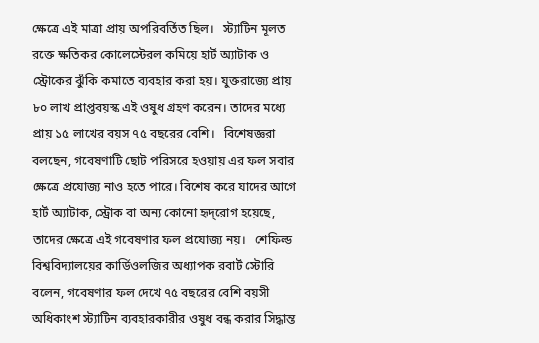ক্ষেত্রে এই মাত্রা প্রায় অপরিবর্তিত ছিল।   স্ট্যাটিন মূলত রক্তে ক্ষতিকর কোলেস্টেরল কমিয়ে হার্ট অ্যাটাক ও স্ট্রোকের ঝুঁকি কমাতে ব্যবহার করা হয়। যুক্তরাজ্যে প্রায় ৮০ লাখ প্রাপ্তবয়স্ক এই ওষুধ গ্রহণ করেন। তাদের মধ্যে প্রায় ১৫ লাখের বয়স ৭৫ বছরের বেশি।   বিশেষজ্ঞরা বলছেন, গবেষণাটি ছোট পরিসরে হওয়ায় এর ফল সবার ক্ষেত্রে প্রযোজ্য নাও হতে পারে। বিশেষ করে যাদের আগে হার্ট অ্যাটাক, স্ট্রোক বা অন্য কোনো হৃদ্‌রোগ হয়েছে, তাদের ক্ষেত্রে এই গবেষণার ফল প্রযোজ্য নয়।   শেফিল্ড বিশ্ববিদ্যালয়ের কার্ডিওলজির অধ্যাপক রবার্ট স্টোরি বলেন, গবেষণার ফল দেখে ৭৫ বছরের বেশি বয়সী অধিকাংশ স্ট্যাটিন ব্যবহারকারীর ওষুধ বন্ধ করার সিদ্ধান্ত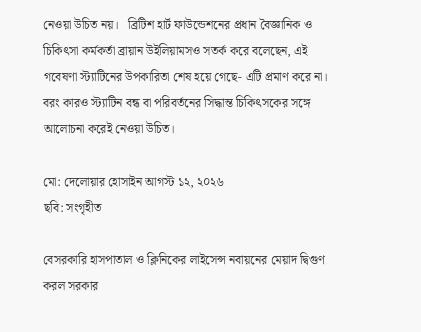নেওয়া উচিত নয়।   ব্রিটিশ হার্ট ফাউন্ডেশনের প্রধান বৈজ্ঞানিক ও চিকিৎসা কর্মকর্তা ব্রায়ান উইলিয়ামসও সতর্ক করে বলেছেন, এই গবেষণা স্ট্যাটিনের উপকারিতা শেষ হয়ে গেছে- এটি প্রমাণ করে না। বরং কারও স্ট্যাটিন বন্ধ বা পরিবর্তনের সিদ্ধান্ত চিকিৎসকের সঙ্গে আলোচনা করেই নেওয়া উচিত।

মো: দেলোয়ার হোসাইন আগস্ট ১২, ২০২৬
ছবি: সংগৃহীত

বেসরকারি হাসপাতাল ও ক্লিনিকের লাইসেন্স নবায়নের মেয়াদ দ্বিগুণ করল সরকার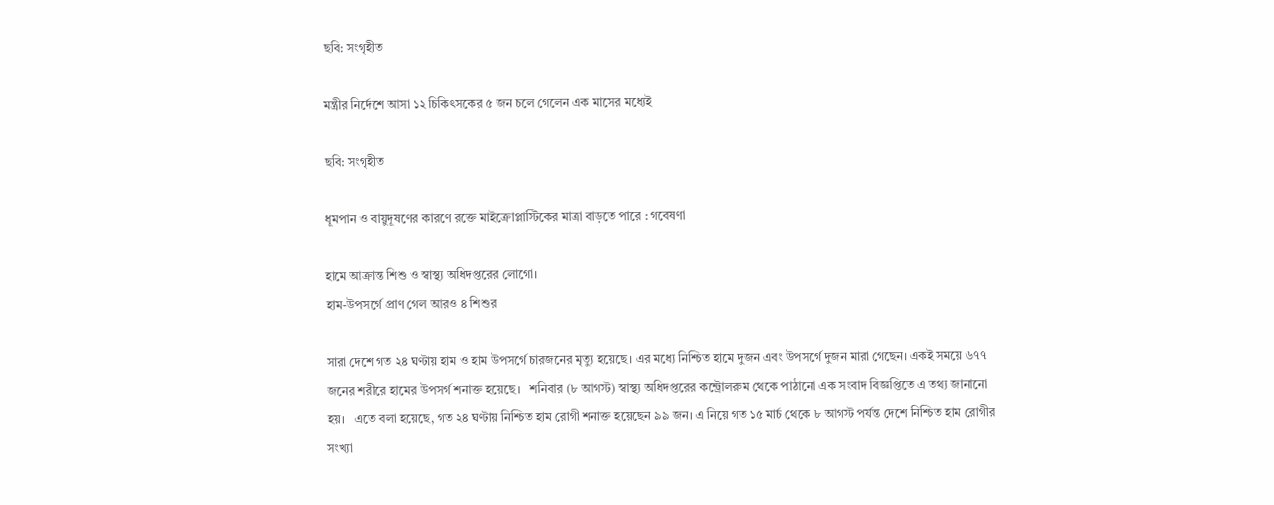ছবি: সংগৃহীত

মন্ত্রীর নির্দেশে আসা ১২ চিকিৎসকের ৫ জন চলে গেলেন এক মাসের মধ্যেই

ছবি: সংগৃহীত

ধূমপান ও বায়ুদূষণের কারণে রক্তে মাইক্রোপ্লাস্টিকের মাত্রা বাড়তে পারে : গবেষণা

হামে আক্রান্ত শিশু ও স্বাস্থ্য অধিদপ্তরের লোগো।
হাম-উপসর্গে প্রাণ গেল আরও ৪ শিশুর

সারা দেশে গত ২৪ ঘণ্টায় হাম ও হাম উপসর্গে চারজনের মৃত্যু হয়েছে। এর মধ্যে নিশ্চিত হামে দুজন এবং উপসর্গে দুজন মারা গেছেন। একই সময়ে ৬৭৭ জনের শরীরে হামের উপসর্গ শনাক্ত হয়েছে।   শনিবার (৮ আগস্ট) স্বাস্থ্য অধিদপ্তরের কন্ট্রোলরুম থেকে পাঠানো এক সংবাদ বিজ্ঞপ্তিতে এ তথ্য জানানো হয়।   এতে বলা হয়েছে, গত ২৪ ঘণ্টায় নিশ্চিত হাম রোগী শনাক্ত হয়েছেন ৯৯ জন। এ নিয়ে গত ১৫ মার্চ থেকে ৮ আগস্ট পর্যন্ত দেশে নিশ্চিত হাম রোগীর সংখ্যা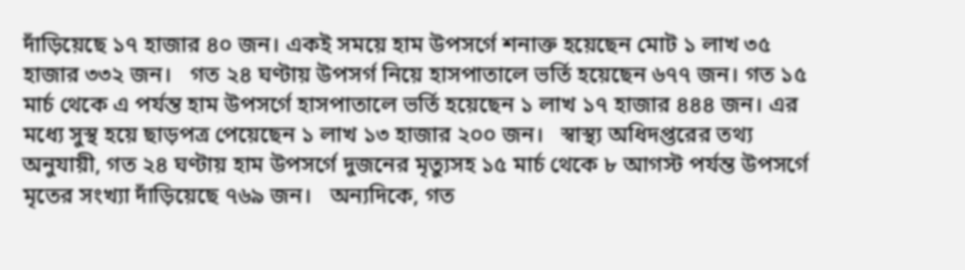দাঁড়িয়েছে ১৭ হাজার ৪০ জন। একই সময়ে হাম উপসর্গে শনাক্ত হয়েছেন মোট ১ লাখ ৩৫ হাজার ৩৩২ জন।   গত ২৪ ঘণ্টায় উপসর্গ নিয়ে হাসপাতালে ভর্তি হয়েছেন ৬৭৭ জন। গত ১৫ মার্চ থেকে এ পর্যন্ত হাম উপসর্গে হাসপাতালে ভর্তি হয়েছেন ১ লাখ ১৭ হাজার ৪৪৪ জন। এর মধ্যে সুস্থ হয়ে ছাড়পত্র পেয়েছেন ১ লাখ ১৩ হাজার ২০০ জন।   স্বাস্থ্য অধিদপ্তরের তথ্য অনুযায়ী, গত ২৪ ঘণ্টায় হাম উপসর্গে দুজনের মৃত্যুসহ ১৫ মার্চ থেকে ৮ আগস্ট পর্যন্ত উপসর্গে মৃতের সংখ্যা দাঁড়িয়েছে ৭৬৯ জন।   অন্যদিকে, গত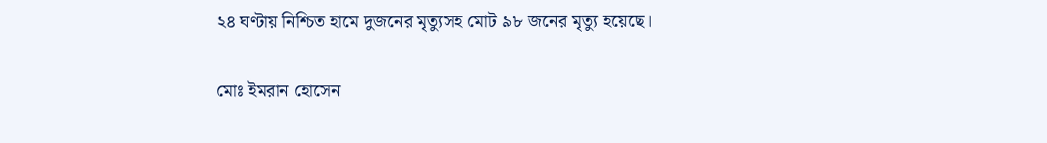২৪ ঘণ্টায় নিশ্চিত হামে দুজনের মৃত্যুসহ মোট ৯৮ জনের মৃত্যু হয়েছে।

মোঃ ইমরান হোসেন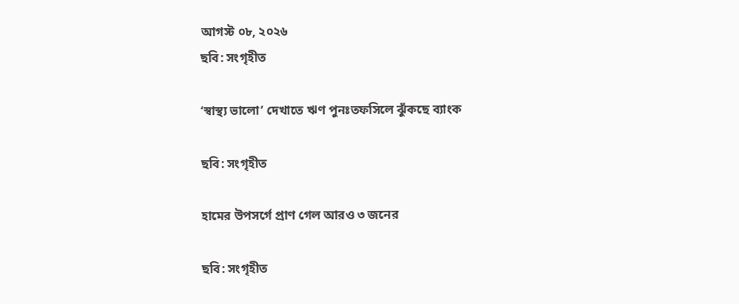আগস্ট ০৮, ২০২৬
ছবি: সংগৃহীত

‘স্বাস্থ্য ভালো’ দেখাতে ঋণ পুনঃতফসিলে ঝুঁকছে ব্যাংক

ছবি: সংগৃহীত

হামের উপসর্গে প্রাণ গেল আরও ৩ জনের

ছবি: সংগৃহীত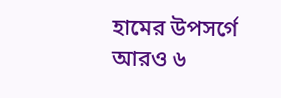হামের উপসর্গে আরও ৬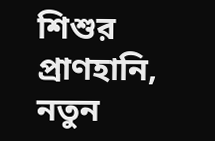শিশুর প্রাণহানি, নতুন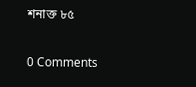শনাক্ত ৮৫

0 Comments